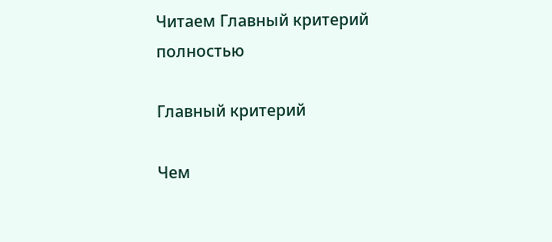Читаем Главный критерий полностью

Главный критерий

Чем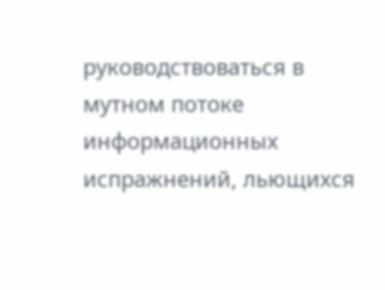руководствоваться в мутном потоке информационных испражнений, льющихся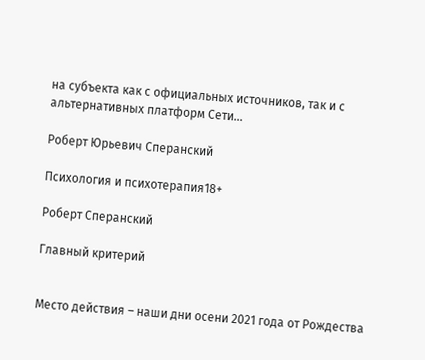на субъекта как с официальных источников, так и с альтернативных платформ Сети…

Роберт Юрьевич Сперанский

Психология и психотерапия18+

Роберт Сперанский

Главный критерий


Место действия – наши дни осени 2021 года от Рождества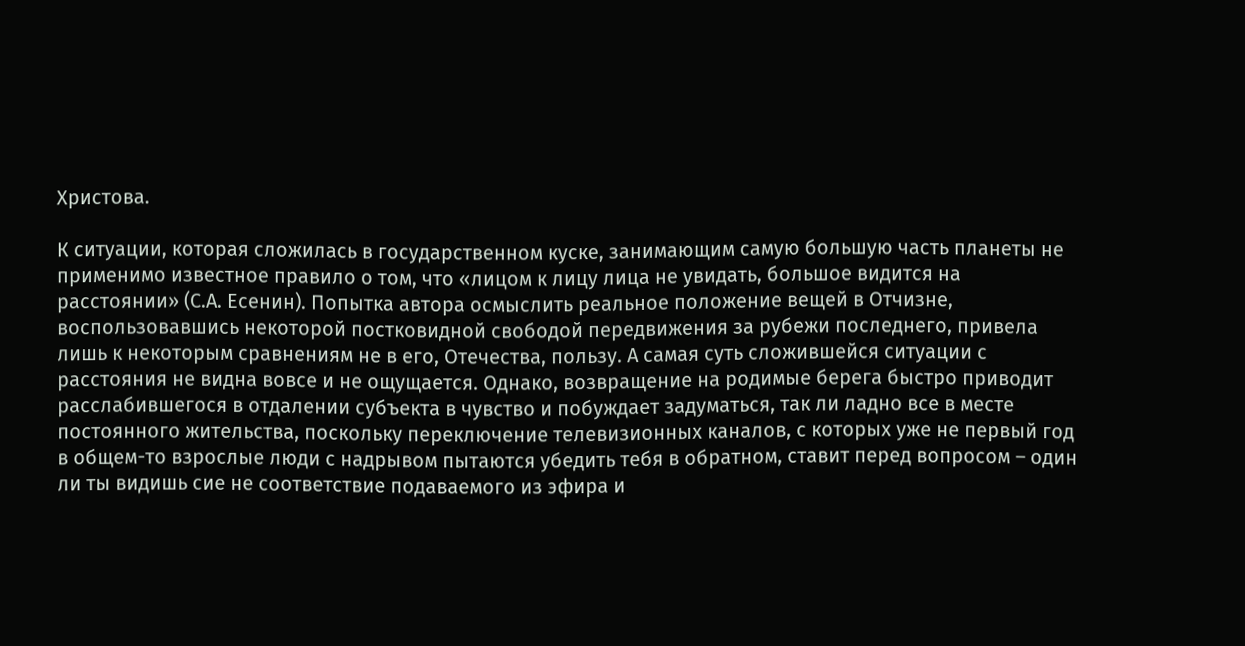Христова.

К ситуации, которая сложилась в государственном куске, занимающим самую большую часть планеты не применимо известное правило о том, что «лицом к лицу лица не увидать, большое видится на расстоянии» (С.А. Есенин). Попытка автора осмыслить реальное положение вещей в Отчизне, воспользовавшись некоторой постковидной свободой передвижения за рубежи последнего, привела лишь к некоторым сравнениям не в его, Отечества, пользу. А самая суть сложившейся ситуации с расстояния не видна вовсе и не ощущается. Однако, возвращение на родимые берега быстро приводит расслабившегося в отдалении субъекта в чувство и побуждает задуматься, так ли ладно все в месте постоянного жительства, поскольку переключение телевизионных каналов, с которых уже не первый год в общем-то взрослые люди с надрывом пытаются убедить тебя в обратном, ставит перед вопросом – один ли ты видишь сие не соответствие подаваемого из эфира и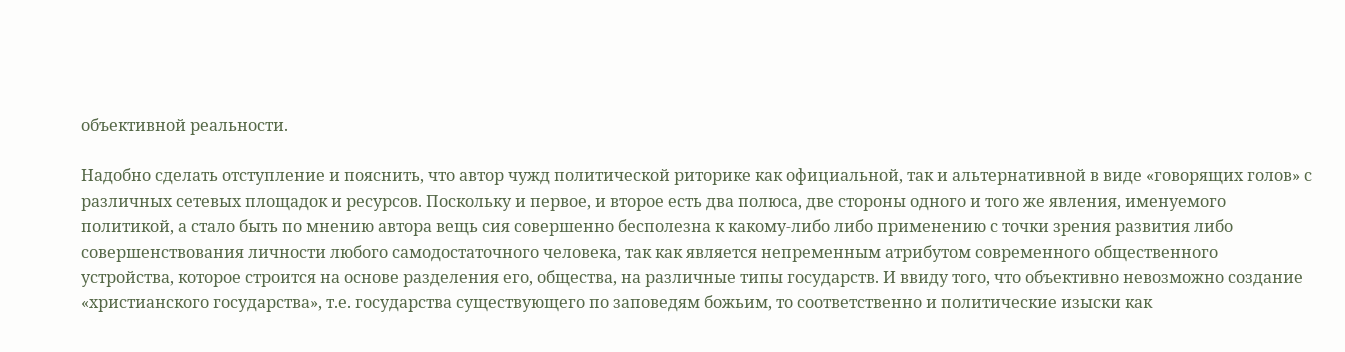объективной реальности.

Надобно сделать отступление и пояснить, что автор чужд политической риторике как официальной, так и альтернативной в виде «говорящих голов» с различных сетевых площадок и ресурсов. Поскольку и первое, и второе есть два полюса, две стороны одного и того же явления, именуемого политикой, а стало быть по мнению автора вещь сия совершенно бесполезна к какому-либо либо применению с точки зрения развития либо совершенствования личности любого самодостаточного человека, так как является непременным атрибутом современного общественного устройства, которое строится на основе разделения его, общества, на различные типы государств. И ввиду того, что объективно невозможно создание «христианского государства», т.е. государства существующего по заповедям божьим, то соответственно и политические изыски как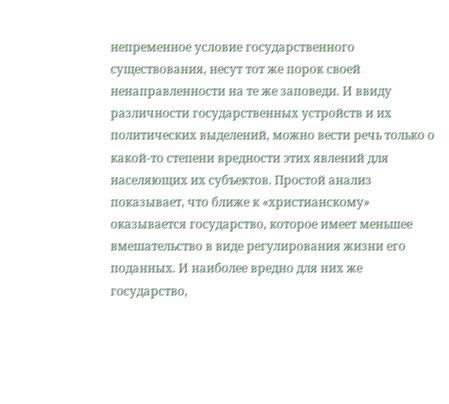непременное условие государственного существования, несут тот же порок своей ненаправленности на те же заповеди. И ввиду различности государственных устройств и их политических выделений, можно вести речь только о какой-то степени вредности этих явлений для населяющих их субъектов. Простой анализ показывает, что ближе к «христианскому» оказывается государство, которое имеет меньшее вмешательство в виде регулирования жизни его поданных. И наиболее вредно для них же государство,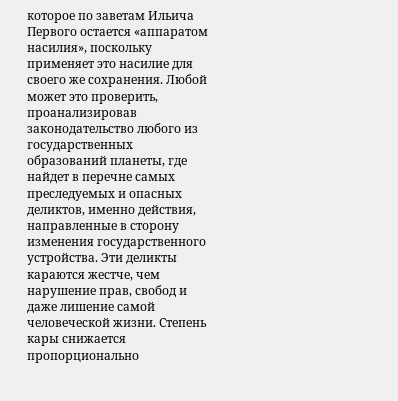которое по заветам Ильича Первого остается «аппаратом насилия», поскольку применяет это насилие для своего же сохранения. Любой может это проверить, проанализировав законодательство любого из государственных образований планеты, где найдет в перечне самых преследуемых и опасных деликтов, именно действия, направленные в сторону изменения государственного устройства. Эти деликты караются жестче, чем нарушение прав, свобод и даже лишение самой человеческой жизни. Степень кары снижается пропорционально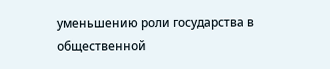уменьшению роли государства в общественной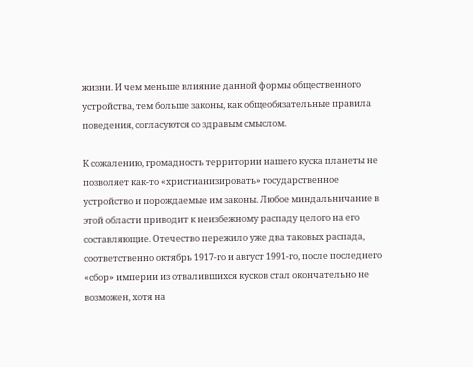жизни. И чем меньше влияние данной формы общественного устройства, тем больше законы, как общеобязательные правила поведения, согласуются со здравым смыслом.

К сожалению, громадность территории нашего куска планеты не позволяет как-то «христианизировать» государственное устройство и порождаемые им законы. Любое миндальничание в этой области приводит к неизбежному распаду целого на его составляющие. Отечество пережило уже два таковых распада, соответственно октябрь 1917-го и август 1991-го, после последнего «сбор» империи из отвалившихся кусков стал окончательно не возможен, хотя на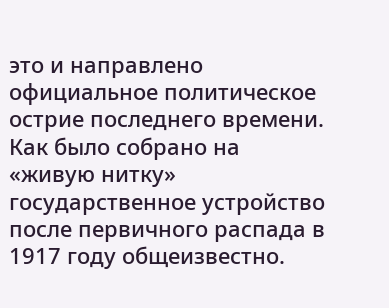это и направлено официальное политическое острие последнего времени. Как было собрано на «живую нитку» государственное устройство после первичного распада в 1917 году общеизвестно.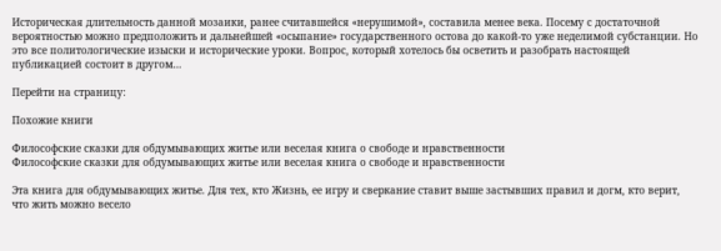Историческая длительность данной мозаики, ранее считавшейся «нерушимой», составила менее века. Посему с достаточной вероятностью можно предположить и дальнейшей «осыпание» государственного остова до какой-то уже неделимой субстанции. Но это все политологические изыски и исторические уроки. Вопрос, который хотелось бы осветить и разобрать настоящей публикацией состоит в другом…

Перейти на страницу:

Похожие книги

Философские сказки для обдумывающих житье или веселая книга о свободе и нравственности
Философские сказки для обдумывающих житье или веселая книга о свободе и нравственности

Эта книга для обдумывающих житье. Для тех, кто Жизнь, ее игру и сверкание ставит выше застывших правил и догм, кто верит, что жить можно весело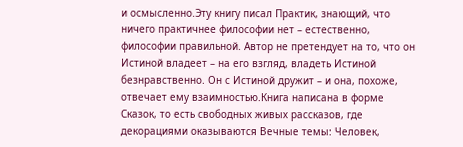и осмысленно.Эту книгу писал Практик, знающий, что ничего практичнее философии нет – естественно, философии правильной. Автор не претендует на то, что он Истиной владеет – на его взгляд, владеть Истиной безнравственно. Он с Истиной дружит – и она, похоже, отвечает ему взаимностью.Книга написана в форме Сказок, то есть свободных живых рассказов, где декорациями оказываются Вечные темы: Человек,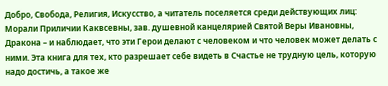Добро, Свобода, Религия, Искусство, а читатель поселяется среди действующих лиц: Морали Приличии Каквсевны, зав. душевной канцелярией Святой Веры Ивановны, Дракона – и наблюдает, что эти Герои делают с человеком и что человек может делать с ними. Эта книга для тех, кто разрешает себе видеть в Счастье не трудную цель, которую надо достичь, а такое же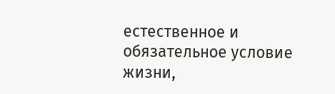естественное и обязательное условие жизни,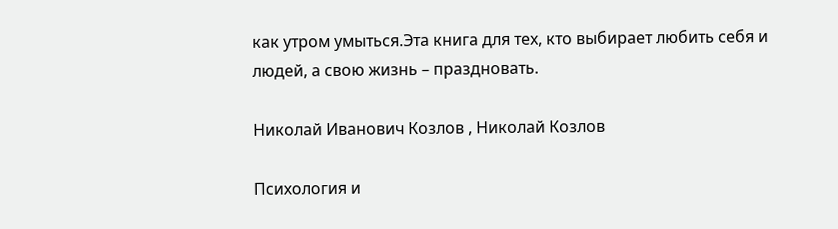как утром умыться.Эта книга для тех, кто выбирает любить себя и людей, а свою жизнь – праздновать.

Николай Иванович Козлов , Николай Козлов

Психология и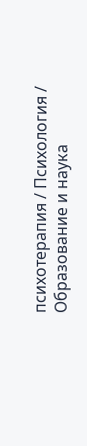психотерапия / Психология / Образование и наука